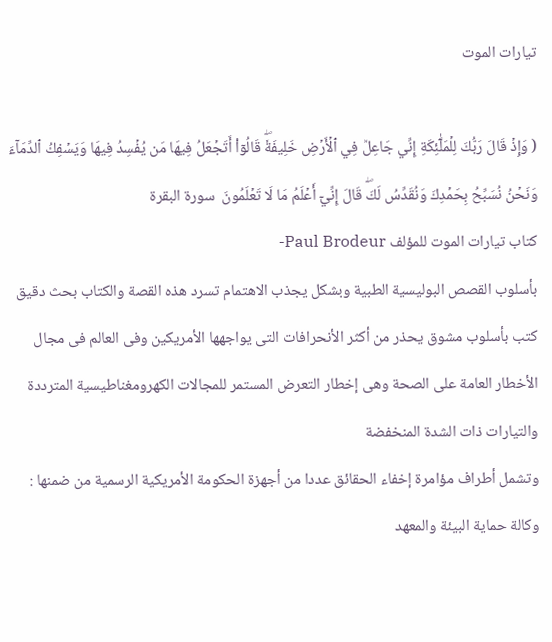تيارات الموت

( وَإِذۡ قَالَ رَبُّكَ لِلۡمَلَٰٓئِكَةِ إِنِّي جَاعِلٞ فِي ٱلۡأَرۡضِ خَلِيفَةٗۖ قَالُوٓاْ أَتَجۡعَلُ فِيهَا مَن يُفۡسِدُ فِيهَا وَيَسۡفِكُ ٱلدِّمَآءَ وَنَحۡنُ نُسَبِّحُ بِحَمۡدِكَ وَنُقَدِّسُ لَكَۖ قَالَ إِنِّيٓ أَعۡلَمُ مَا لَا تَعۡلَمُونَ  سورة البقرة
كتاب تيارات الموت للمؤلف Paul Brodeur-
بأسلوب القصص البوليسية الطبية وبشكل يجذب الاهتمام تسرد هذه القصة والكتاب بحث دقيق كتب بأسلوب مشوق يحذر من أكثر الأنحرافات التى يواجهها الأمريكين وفى العالم فى مجال الأخطار العامة على الصحة وهى إخطار التعرض المستمر للمجالات الكهرومغناطيسية المترددة والتيارات ذات الشدة المنخفضة
وتشمل أطراف مؤامرة إخفاء الحقائق عددا من أجهزة الحكومة الأمريكية الرسمية من ضمنها : وكالة حماية البيئة والمعهد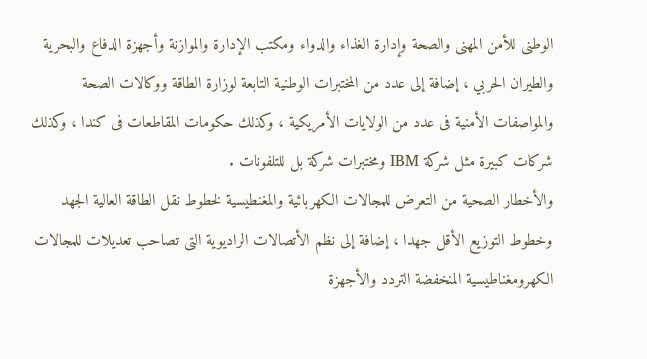الوطنى للأمن المهنى والصحة وإدارة الغذاء والدواء ومكتب الإدارة والموازنة وأجهزة الدفاع والبحرية والطيران الحربي ، إضافة إلى عدد من المختبرات الوطنية التابعة لوزارة الطاقة ووكالات الصحة والمواصفات الأمنية فى عدد من الولايات الأمريكية ، وكذلك حكومات المقاطعات فى كندا ، وكذلك شركات كبيرة مثل شركة IBM ومختبرات شركة بل للتلفونات .
والأخطار الصحية من التعرض للمجالات الكهربائية والمغنطيسية لخطوط نقل الطاقة العالية الجهد وخطوط التوزيع الأقل جهدا ، إضافة إلى نظم الأتصالات الراديوية التى تصاحب تعديلات للمجالات الكهرومغناطيسية المنخفضة التردد والأجهزة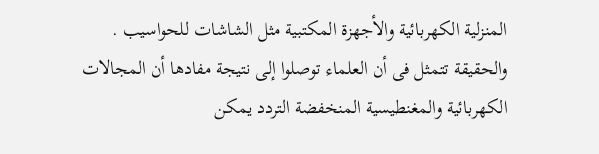المنزلية الكهربائية والأجهزة المكتبية مثل الشاشات للحواسيب .
والحقيقة تتمثل فى أن العلماء توصلوا إلى نتيجة مفادها أن المجالات الكهربائية والمغنطيسية المنخفضة التردد يمكن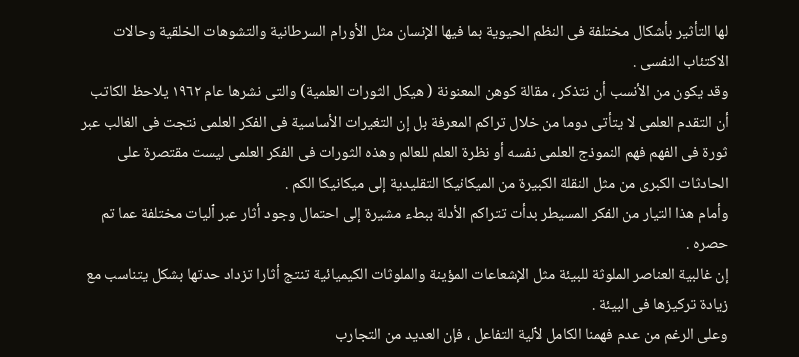لها التأثير بأشكال مختلفة فى النظم الحيوية بما فيها الإنسان مثل الأورام السرطانية والتشوهات الخلقية وحالات الاكتئاب النفسى .
وقد يكون من الأنسب أن نتذكر ، مقالة كوهن المعنونة ( هيكل الثورات العلمية) والتى نشرها عام ١٩٦٢ يلاحظ الكاتب أن التقدم العلمى لا يتأتى دوما من خلال تراكم المعرفة بل إن التغيرات الأساسية فى الفكر العلمى نتجت فى الغالب عبر ثورة فى الفهم فهم النموذج العلمى نفسه أو نظرة العلم للعالم وهذه الثورات فى الفكر العلمى ليست مقتصرة على الحادثات الكبرى من مثل النقلة الكبيرة من الميكانيكا التقليدية إلى ميكانيكا الكم .
وأمام هذا التيار من الفكر المسيطر بدأت تتراكم الأدلة ببطء مشيرة إلى احتمال وجود أثار عبر ٱليات مختلفة عما تم حصره .
إن غالبية العناصر الملوثة للبيئة مثل الإشعاعات المؤينة والملوثات الكيميائية تنتج أثارا تزداد حدتها بشكل يتناسب مع زيادة تركيزها فى البيئة .
وعلى الرغم من عدم فهمنا الكامل لٱلية التفاعل ، فإن العديد من التجارب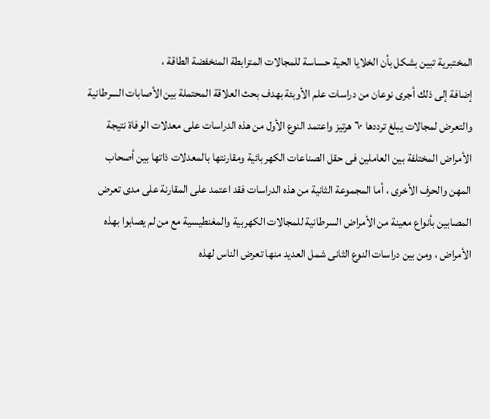المختبرية تبين بشكل بأن الخلايا الحية حساسة للمجالات المترابطة المنخفضة الطاقة ،
إضافة إلى ذلك أجرى نوعان من دراسات علم الأوبئة بهدف بحث العلاقة المحتملة بين الأصابات السرطانية والتعرض لمجالات يبلغ ترددها ٦٠ هرتيز واعتمد النوع الأول من هذه الدراسات على معدلات الوفاة نتيجة الأمراض المختلفة بين العاملين فى حقل الصناعات الكهربائية ومقارنتها بالمعدلات ذاتها بين أصحاب المهن والحرف الأخرى ، أما المجموعة الثانية من هذه الدراسات فقد اعتمد على المقارنة على مدى تعرض المصابين بأنواع معينة من الأمراض السرطانية للمجالات الكهربية والمغنطيسية مع من لم يصابوا بهذه الأمراض ، ومن بين دراسات النوع الثانى شمل العديد منها تعرض الناس لهذه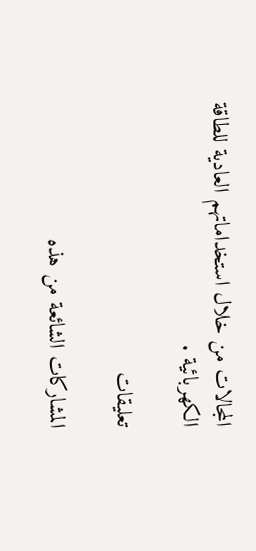المجالات من خلال استخداماتهم العادية للطاقة الكهربائية .

تعليقات

المشاركات الشائعة من هذه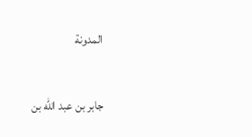المدونة

جابر بن عبد الله بن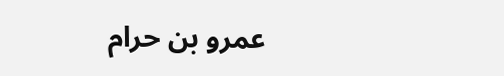عمرو بن حرام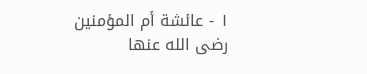١ - عائشة أم المؤمنين رضى الله عنها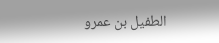الطفيل بن عمرو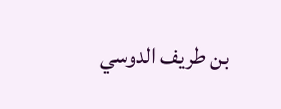بن طريف الدوسي